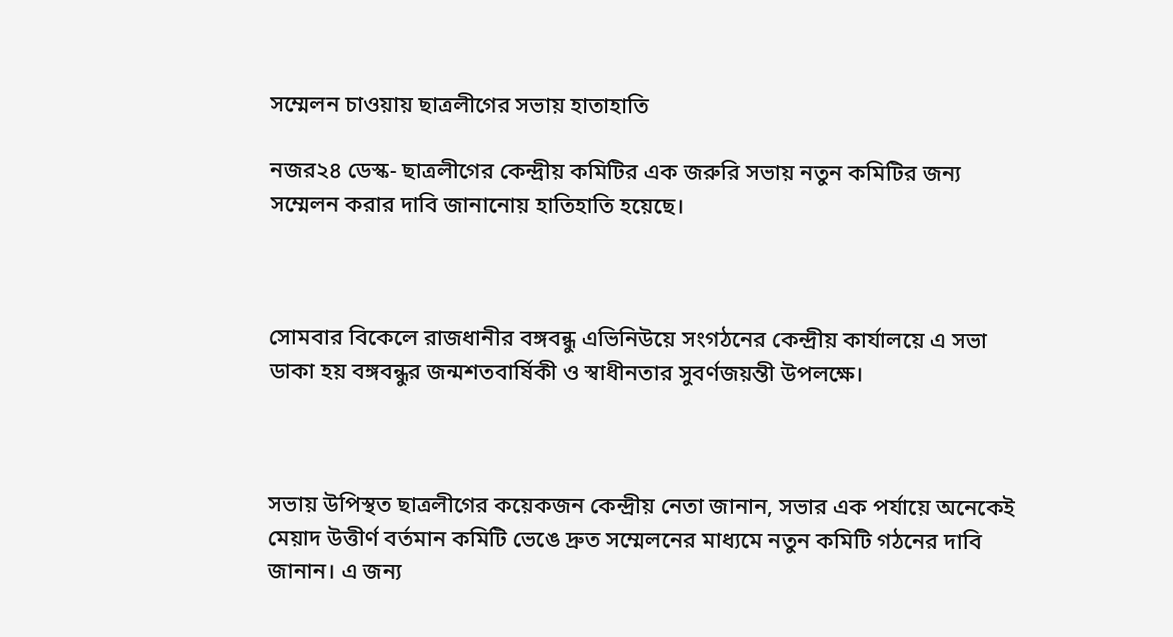সম্মেলন চাওয়ায় ছাত্রলীগের সভায় হাতাহাতি

নজর২৪ ডেস্ক- ছাত্রলীগের কেন্দ্রীয় কমিটির এক জরুরি সভায় নতুন কমিটির জন্য সম্মেলন করার দাবি জানানোয় হাতিহাতি হয়েছে।



সোমবার বিকেলে রাজধানীর বঙ্গবন্ধু এভিনিউয়ে সংগঠনের কেন্দ্রীয় কার্যালয়ে এ সভা ডাকা হয় বঙ্গবন্ধুর জন্মশতবার্ষিকী ও স্বাধীনতার সুবর্ণজয়ন্তী উপলক্ষে।



সভায় উপিস্থত ছাত্রলীগের কয়েকজন কেন্দ্রীয় নেতা জানান, সভার এক পর্যায়ে অনেকেই মেয়াদ উত্তীর্ণ বর্তমান কমিটি ভেঙে দ্রুত সম্মেলনের মাধ্যমে নতুন কমিটি গঠনের দাবি জানান। এ জন্য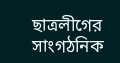ছাত্রলীগের সাংগঠনিক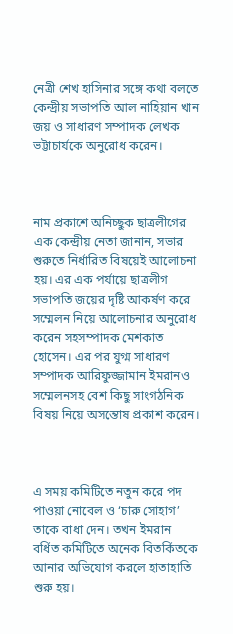নেত্রী শেখ হাসিনার সঙ্গে কথা বলতে কেন্দ্রীয় সভাপতি আল নাহিয়ান খান জয় ও সাধারণ সম্পাদক লেখক ভট্টাচার্যকে অনুরোধ করেন।



নাম প্রকাশে অনিচ্ছুক ছাত্রলীগের এক কেন্দ্রীয় নেতা জানান, সভার শুরুতে নির্ধারিত বিষয়েই আলোচনা হয়। এর এক পর্যায়ে ছাত্রলীগ সভাপতি জয়ের দৃষ্টি আকর্ষণ করে সম্মেলন নিয়ে আলোচনার অনুরোধ করেন সহসম্পাদক মেশকাত হোসেন। এর পর যুগ্ম সাধারণ সম্পাদক আরিফুজ্জামান ইমরানও সম্মেলনসহ বেশ কিছু সাংগঠনিক বিষয় নিয়ে অসন্তোষ প্রকাশ করেন।



এ সময় কমিটিতে নতুন করে পদ পাওয়া নোবেল ও ‘চারু সোহাগ’ তাকে বাধা দেন। তখন ইমরান বর্ধিত কমিটিতে অনেক বিতর্কিতকে আনার অভিযোগ করলে হাতাহাতি শুরু হয়।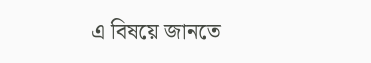এ বিষয়ে জানতে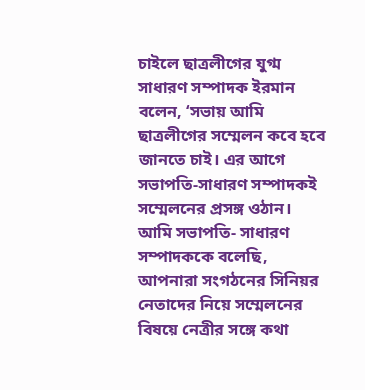চাইলে ছাত্রলীগের যুগ্ম সাধারণ সম্পাদক ইরমান বলেন, ‘সভায় আমি ছাত্রলীগের সম্মেলন কবে হবে জানতে চাই। এর আগে সভাপতি-সাধারণ সম্পাদকই সম্মেলনের প্রসঙ্গ ওঠান। আমি সভাপতি- সাধারণ সম্পাদককে বলেছি, আপনারা সংগঠনের সিনিয়র নেতাদের নিয়ে সম্মেলনের বিষয়ে নেত্রীর সঙ্গে কথা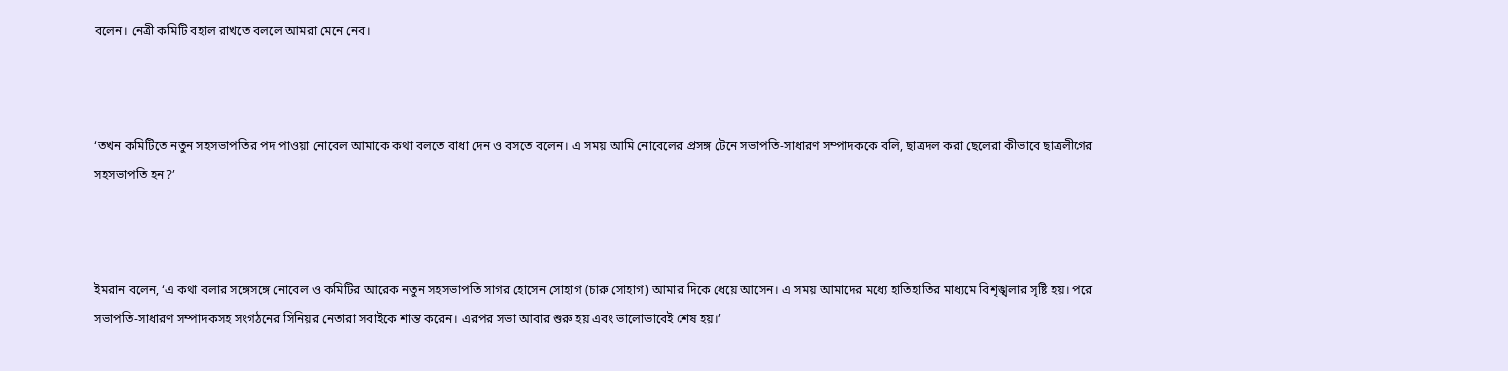বলেন। নেত্রী কমিটি বহাল রাখতে বললে আমরা মেনে নেব।



‘তখন কমিটিতে নতুন সহসভাপতির পদ পাওয়া নোবেল আমাকে কথা বলতে বাধা দেন ও বসতে বলেন। এ সময় আমি নোবেলের প্রসঙ্গ টেনে সভাপতি-সাধারণ সম্পাদককে বলি, ছাত্রদল করা ছেলেরা কীভাবে ছাত্রলীগের সহসভাপতি হন?’



ইমরান বলেন, ‘এ কথা বলার সঙ্গেসঙ্গে নোবেল ও কমিটির আরেক নতুন সহসভাপতি সাগর হোসেন সোহাগ (চারু সোহাগ) আমার দিকে ধেয়ে আসেন। এ সময় আমাদের মধ্যে হাতিহাতির মাধ্যমে বিশৃঙ্খলার সৃষ্টি হয়। পরে সভাপতি-সাধারণ সম্পাদকসহ সংগঠনের সিনিয়র নেতারা সবাইকে শান্ত করেন। এরপর সভা আবার শুরু হয় এবং ভালোভাবেই শেষ হয়।’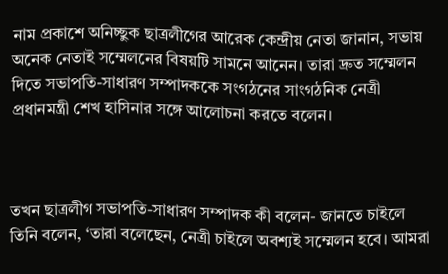নাম প্রকাশে অনিচ্ছুক ছাত্রলীগের আরেক কেন্দ্রীয় নেতা জানান, সভায় অনেক নেতাই সম্মেলনের বিষয়টি সামনে আনেন। তারা দ্রুত সম্মেলন দিতে সভাপতি-সাধারণ সম্পাদককে সংগঠনের সাংগঠনিক নেত্রী প্রধানমন্ত্রী শেখ হাসিনার সঙ্গে আলোচনা করতে বলেন।



তখন ছাত্রলীগ সভাপতি-সাধারণ সম্পাদক কী বলেন- জানতে চাইলে তিনি বলেন, ‘তারা বলেছেন, নেত্রী চাইলে অবশ্যই সম্মেলন হবে। আমরা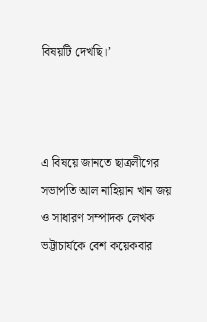বিষয়টি দেখছি।’



এ বিষয়ে জানতে ছাত্রলীগের সভাপতি আল নাহিয়ান খান জয় ও সাধারণ সম্পাদক লেখক ভট্টাচার্যকে বেশ কয়েকবার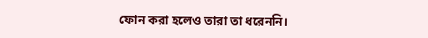ফোন করা হলেও তারা তা ধরেননি।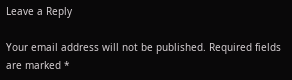Leave a Reply

Your email address will not be published. Required fields are marked *